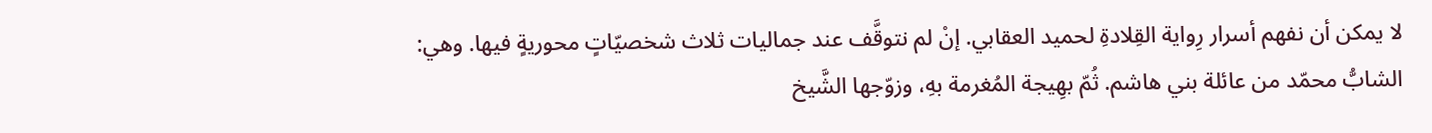لا يمكن أن نفهم أسرار رِواية القِلادةِ لحميد العقابي. إنْ لم نتوقَّف عند جماليات ثلاث شخصيّاتٍ محوريةٍ فيها. وهي:
الشابُّ محمّد من عائلة بني هاشم. ثُمّ بهِيجة المُغرمة بهِ، وزوّجها الشَّيخ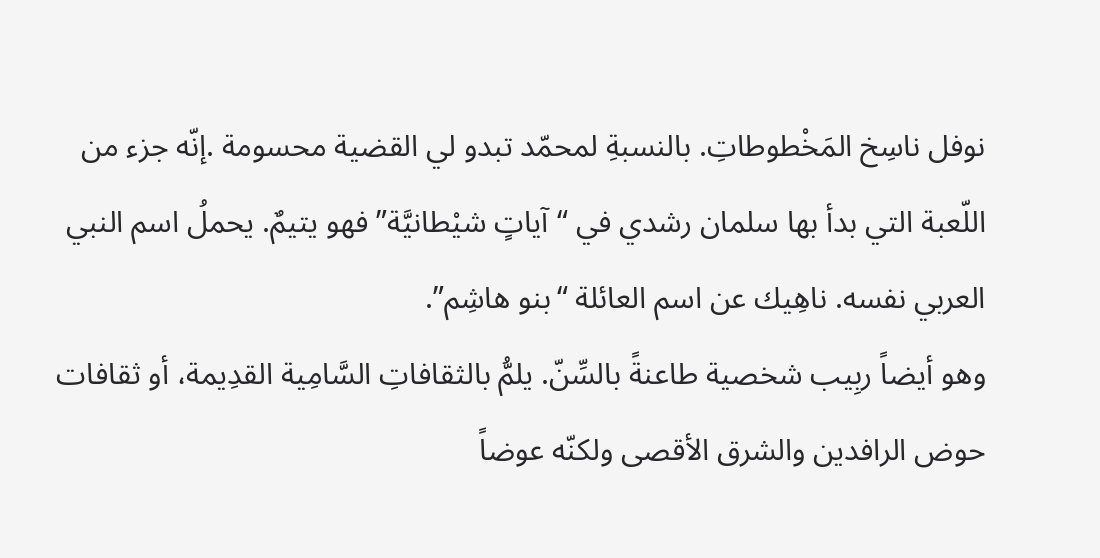نوفل ناسِخ المَخْطوطاتِ. بالنسبةِ لمحمّد تبدو لي القضية محسومة .إنّه جزء من اللّعبة التي بدأ بها سلمان رشدي في “آياتٍ شيْطانيَّة” فهو يتيمٌ. يحملُ اسم النبي العربي نفسه. ناهِيك عن اسم العائلة “بنو هاشِم”.
وهو أيضاً ربِيب شخصية طاعنةً بالسِّنّ. يلمُّ بالثقافاتِ السَّامِية القدِيمة، أو ثقافات حوض الرافدين والشرق الأقصى ولكنّه عوضاً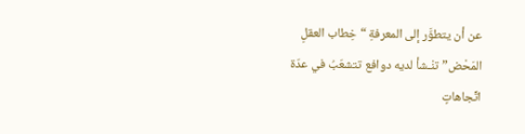عن أن يتطوَّر إلى المعرفةِ “خِطاب العقلِ المَحْض” تنْـشأ لديه دوافع تتشعّبُ في عدّة اتِّجاهاتٍ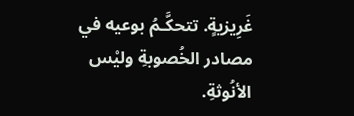غَرِيزيةٍ. تتحكَّـمُ بوعيه في مصادر الخُصوبةِ وليْس الأنُوثةِ.